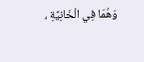وَهُمَا فِي الْخَانِيَّةِ ،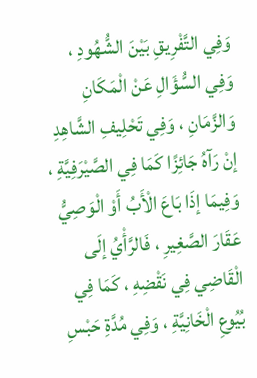وَفِي التَّفْرِيقِ بَيْنَ الشُّهُودِ ، وَفِي السُّؤَالِ عَنْ الْمَكَانِ وَالزَّمَانِ ، وَفِي تَحْلِيفِ الشَّاهِدِ إنْ رَآهُ جَائِزًا كَمَا فِي الصَّيْرَفِيَّةِ ، وَفِيمَا إذَا بَاعَ الْأَبُ أَوْ الْوَصِيُّ عَقَارَ الصَّغِيرِ ، فَالرَّأْيُ إلَى الْقَاضِي فِي نَقْضِهِ ، كَمَا فِي بُيُوعِ الْخَانِيَّةِ ، وَفِي مُدَّةِ حَبْسِ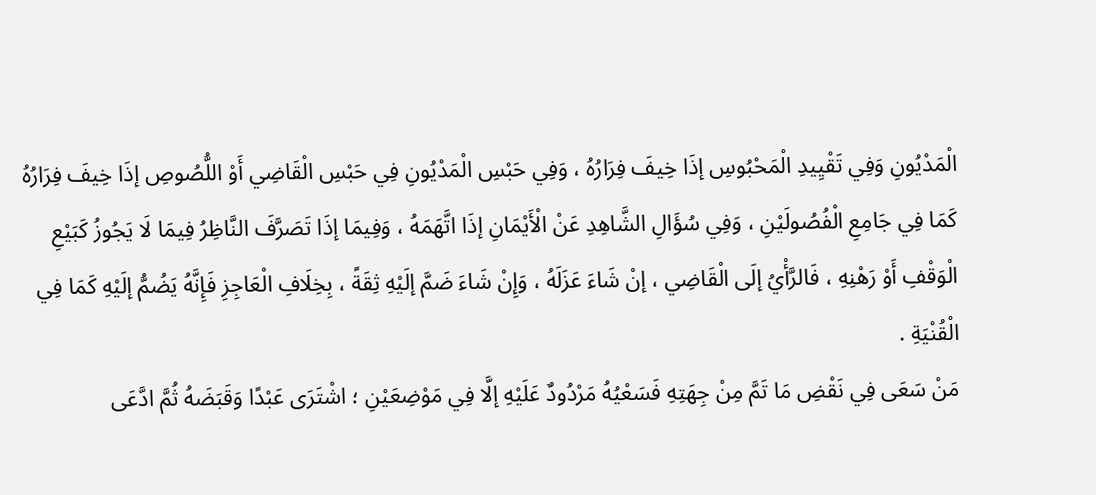الْمَدْيُونِ وَفِي تَقْيِيدِ الْمَحْبُوسِ إذَا خِيفَ فِرَارُهُ ، وَفِي حَبْسِ الْمَدْيُونِ فِي حَبْسِ الْقَاضِي أَوْ اللُّصُوصِ إذَا خِيفَ فِرَارُهُ كَمَا فِي جَامِعِ الْفُصُولَيْنِ ، وَفِي سُؤَالِ الشَّاهِدِ عَنْ الْأَيْمَانِ إذَا اتَّهَمَهُ ، وَفِيمَا إذَا تَصَرَّفَ النَّاظِرُ فِيمَا لَا يَجُوزُ كَبَيْعِ الْوَقْفِ أَوْ رَهْنِهِ ، فَالرَّأْيُ إلَى الْقَاضِي ، إنْ شَاءَ عَزَلَهُ ، وَإِنْ شَاءَ ضَمَّ إلَيْهِ ثِقَةً ، بِخِلَافِ الْعَاجِزِ فَإِنَّهُ يَضُمُّ إلَيْهِ كَمَا فِي الْقُنْيَةِ .
مَنْ سَعَى فِي نَقْضِ مَا تَمَّ مِنْ جِهَتِهِ فَسَعْيُهُ مَرْدُودٌ عَلَيْهِ إلَّا فِي مَوْضِعَيْنِ ؛ اشْتَرَى عَبْدًا وَقَبَضَهُ ثُمَّ ادَّعَى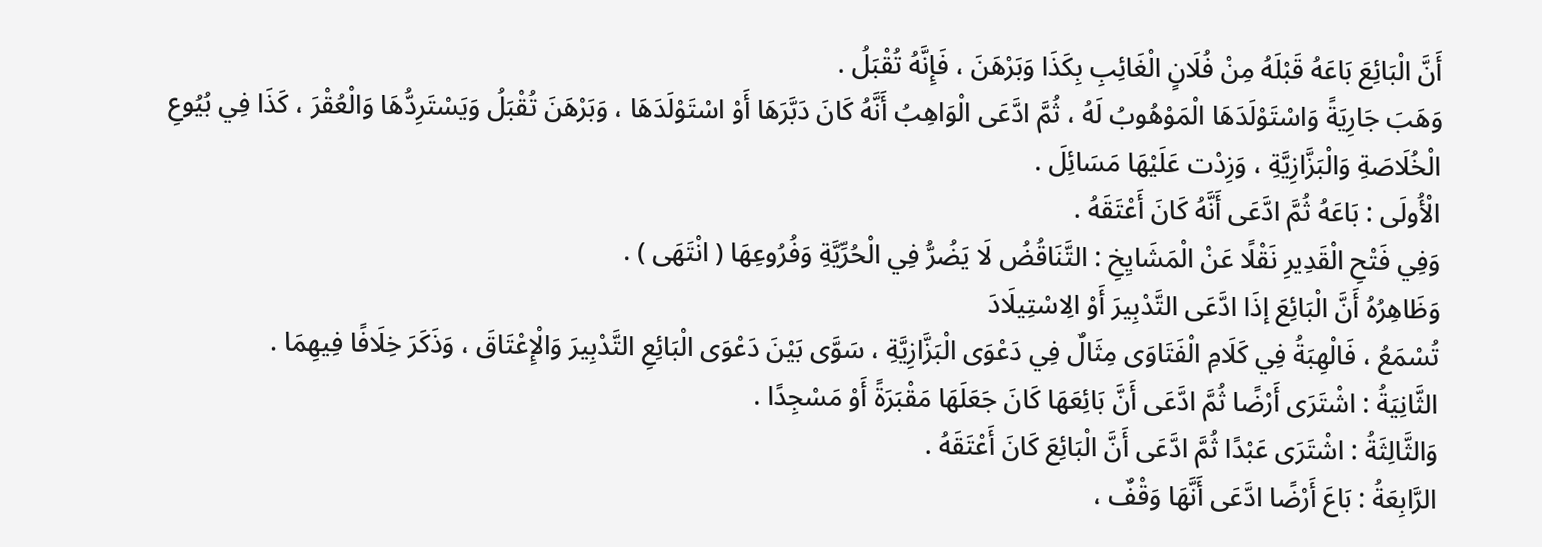أَنَّ الْبَائِعَ بَاعَهُ قَبْلَهُ مِنْ فُلَانٍ الْغَائِبِ بِكَذَا وَبَرْهَنَ ، فَإِنَّهُ تُقْبَلُ .
وَهَبَ جَارِيَةً وَاسْتَوْلَدَهَا الْمَوْهُوبُ لَهُ ، ثُمَّ ادَّعَى الْوَاهِبُ أَنَّهُ كَانَ دَبَّرَهَا أَوْ اسْتَوْلَدَهَا ، وَبَرْهَنَ تُقْبَلُ وَيَسْتَرِدُّهَا وَالْعُقْرَ ، كَذَا فِي بُيُوعِ الْخُلَاصَةِ وَالْبَزَّازِيَّةِ ، وَزِدْت عَلَيْهَا مَسَائِلَ .
الْأُولَى : بَاعَهُ ثُمَّ ادَّعَى أَنَّهُ كَانَ أَعْتَقَهُ .
وَفِي فَتْحِ الْقَدِيرِ نَقْلًا عَنْ الْمَشَايِخِ : التَّنَاقُضُ لَا يَضُرُّ فِي الْحُرِّيَّةِ وَفُرُوعِهَا ( انْتَهَى ) .
وَظَاهِرُهُ أَنَّ الْبَائِعَ إذَا ادَّعَى التَّدْبِيرَ أَوْ الِاسْتِيلَادَ
تُسْمَعُ ، فَالْهِبَةُ فِي كَلَامِ الْفَتَاوَى مِثَالٌ فِي دَعْوَى الْبَزَّازِيَّةِ ، سَوَّى بَيْنَ دَعْوَى الْبَائِعِ التَّدْبِيرَ وَالْإِعْتَاقَ ، وَذَكَرَ خِلَافًا فِيهِمَا .
الثَّانِيَةُ : اشْتَرَى أَرْضًا ثُمَّ ادَّعَى أَنَّ بَائِعَهَا كَانَ جَعَلَهَا مَقْبَرَةً أَوْ مَسْجِدًا .
وَالثَّالِثَةُ : اشْتَرَى عَبْدًا ثُمَّ ادَّعَى أَنَّ الْبَائِعَ كَانَ أَعْتَقَهُ .
الرَّابِعَةُ : بَاعَ أَرْضًا ادَّعَى أَنَّهَا وَقْفٌ ،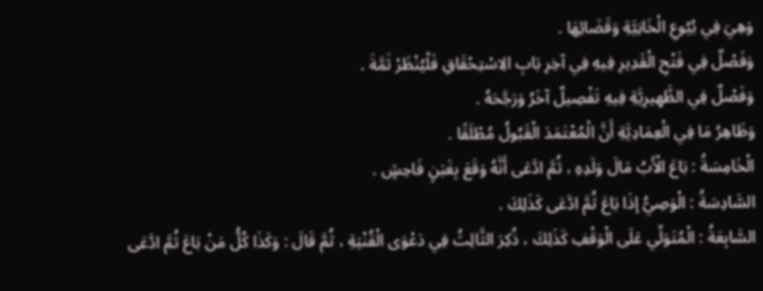وَهِيَ فِي بُيُوعِ الْخَانِيَّةِ وَقَضَائِهَا .
وَفَصْلٌ فِي فَتْحِ الْقَدِيرِ فِيهِ فِي آخِرِ بَابِ الِاسْتِحْقَاقِ فَلْيُنْظَرْ ثَمَّةَ .
وَفَصْلٌ فِي الظَّهِيرِيَّةِ فِيهِ تَفْصِيلٌ آخَرُ وَرَجَّحَهُ .
وَظَاهِرُ مَا فِي الْعِمَادِيَّةِ أَنَّ الْمُعْتَمَدَ الْقَبُولُ مُطْلَقًا .
الْخَامِسَةُ : بَاعَ الْأَبُ مَالَ وَلَدِهِ ، ثُمَّ ادَّعَى أَنَّهُ وَقَعَ بِغَبَنٍ فَاحِشٍ .
السَّادِسَةُ : الْوَصِيُّ إذَا بَاعَ ثُمَّ ادَّعَى كَذَلِكَ .
السَّابِعَةُ : الْمُتَوَلِّي عَلَى الْوَقْفِ كَذَلِكَ ، ذُكِرَ الثَّالِثُ فِي دَعْوَى الْقُنْيَةِ ، ثُمَّ قَالَ : وَكَذَا كُلُّ مَنْ بَاعَ ثُمَّ ادَّعَى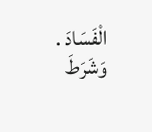الْفَسَادَ .
وَشَرَطَ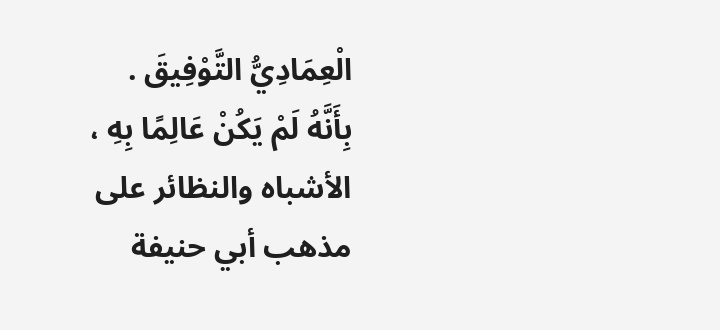الْعِمَادِيُّ التَّوْفِيقَ .
بِأَنَّهُ لَمْ يَكُنْ عَالِمًا بِهِ ،
الأشباه والنظائر على مذهب أبي حنيفة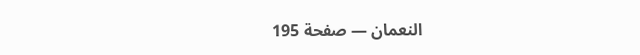النعمان — صفحة 195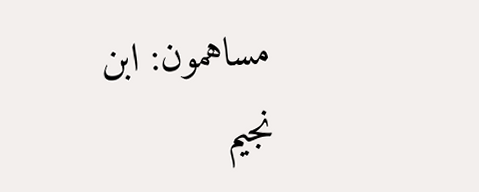مساهمون: ابن نجيم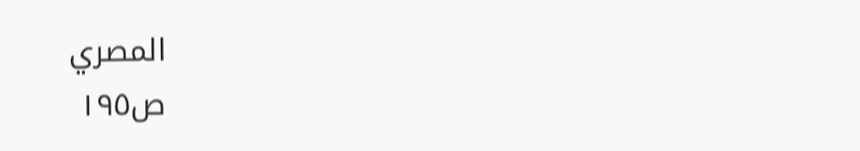المصري
ص١٩٥